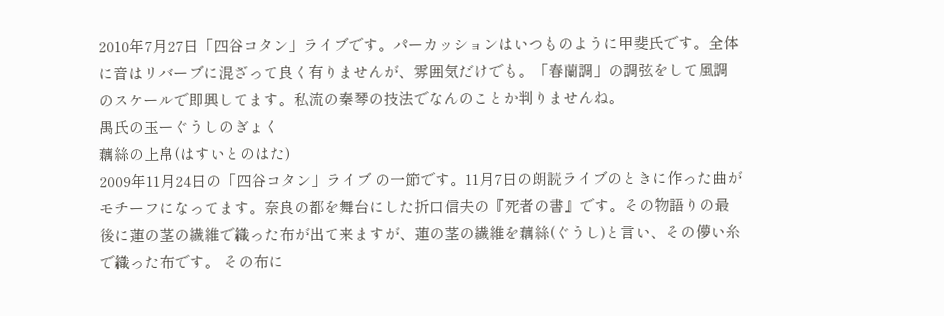2010年7月27日「四谷コタン」ライブです。パーカッションはいつものように甲斐氏です。全体に音はリバーブに混ざって良く有りませんが、雰囲気だけでも。「春蘭調」の調弦をして風調のスケールで即興してます。私流の秦琴の技法でなんのことか判りませんね。
禺氏の玉ーぐうしのぎょく
藕絲の上帛(はすいとのはた)
2009年11月24日の「四谷コタン」ライブ の一節です。11月7日の朗読ライブのときに作った曲がモチーフになってます。奈良の都を舞台にした折口信夫の『死者の書』です。その物語りの最後に蓮の茎の繊維で織った布が出て来ますが、蓮の茎の繊維を藕絲(ぐうし)と言い、その儚い糸で織った布です。 その布に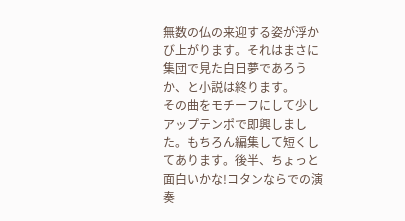無数の仏の来迎する姿が浮かび上がります。それはまさに集団で見た白日夢であろうか、と小説は終ります。
その曲をモチーフにして少しアップテンポで即興しました。もちろん編集して短くしてあります。後半、ちょっと面白いかな!コタンならでの演奏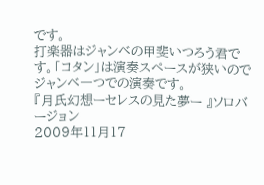です。
打楽器はジャンベの甲斐いつろう君です。「コタン」は演奏スペースが狭いのでジャンベ一つでの演奏です。
『月氏幻想ーセレスの見た夢ー 』ソロバージョン
2009年11月17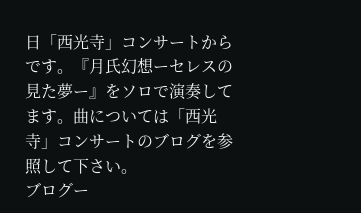日「西光寺」コンサートからです。『月氏幻想ーセレスの見た夢ー』をソロで演奏してます。曲については「西光寺」コンサートのブログを参照して下さい。
ブログー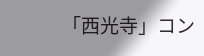「西光寺」コン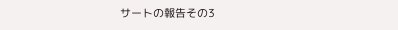サートの報告その3